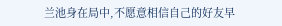兰池身在局中,不愿意相信自己的好友早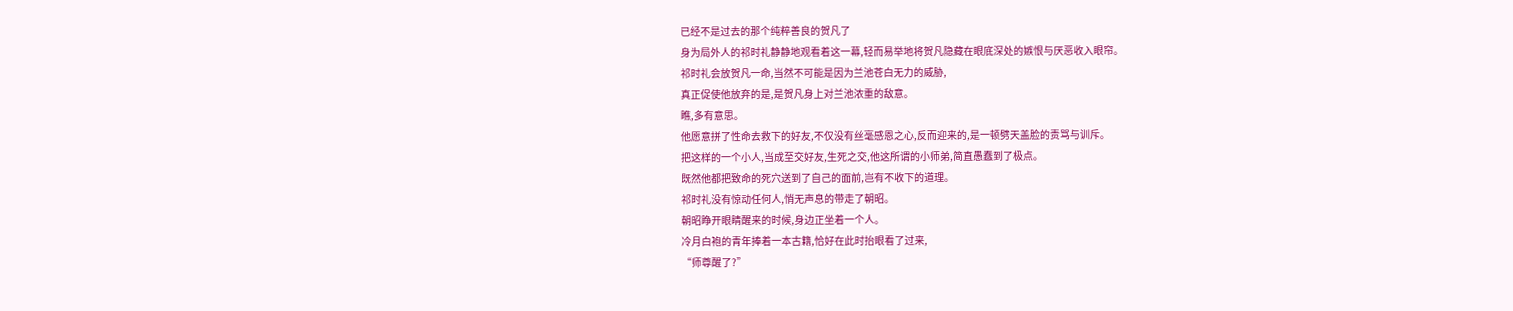已经不是过去的那个纯粹善良的贺凡了
身为局外人的祁时礼静静地观看着这一幕,轻而易举地将贺凡隐藏在眼底深处的嫉恨与厌恶收入眼帘。
祁时礼会放贺凡一命,当然不可能是因为兰池苍白无力的威胁,
真正促使他放弃的是,是贺凡身上对兰池浓重的敌意。
瞧,多有意思。
他愿意拼了性命去救下的好友,不仅没有丝毫感恩之心,反而迎来的,是一顿劈天盖脸的责骂与训斥。
把这样的一个小人,当成至交好友,生死之交,他这所谓的小师弟,简直愚蠢到了极点。
既然他都把致命的死穴送到了自己的面前,岂有不收下的道理。
祁时礼没有惊动任何人,悄无声息的带走了朝昭。
朝昭睁开眼睛醒来的时候,身边正坐着一个人。
冷月白袍的青年捧着一本古籍,恰好在此时抬眼看了过来,
“师尊醒了?”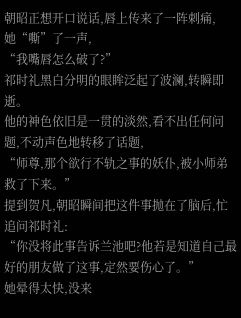朝昭正想开口说话,唇上传来了一阵刺痛,
她“嘶”了一声,
“我嘴唇怎么破了?”
祁时礼黑白分明的眼眸泛起了波澜,转瞬即逝。
他的神色依旧是一贯的淡然,看不出任何问题,不动声色地转移了话题,
“师尊,那个欲行不轨之事的妖仆,被小师弟救了下来。”
提到贺凡,朝昭瞬间把这件事抛在了脑后,忙追问祁时礼:
“你没将此事告诉兰池吧?他若是知道自己最好的朋友做了这事,定然要伤心了。”
她晕得太快,没来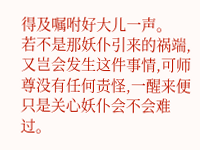得及嘱咐好大儿一声。
若不是那妖仆引来的祸端,又岂会发生这件事情,可师尊没有任何责怪,一醒来便只是关心妖仆会不会难过。